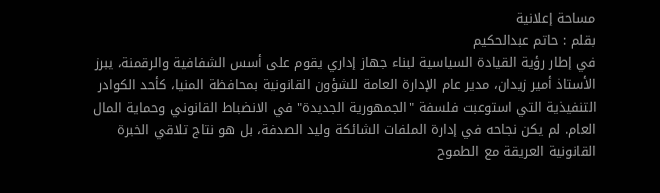مساحة إعلانية
بقلم : حاتم عبدالحكيم
في إطار رؤية القيادة السياسية لبناء جهاز إداري يقوم على أسس الشفافية والرقمنة، يبرز الأستاذ أمير زيدان، مدير عام الإدارة العامة للشؤون القانونية بمحافظة المنيا، كأحد الكوادر التنفيذية التي استوعبت فلسفة "الجمهورية الجديدة" في الانضباط القانوني وحماية المال العام. لم يكن نجاحه في إدارة الملفات الشائكة وليد الصدفة، بل هو نتاج تلاقي الخبرة القانونية العريقة مع الطموح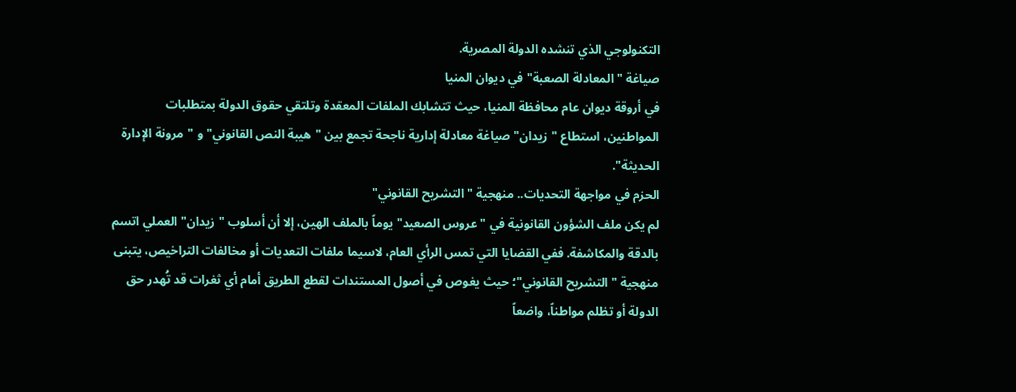التكنولوجي الذي تنشده الدولة المصرية.
صياغة "المعادلة الصعبة" في ديوان المنيا
في أروقة ديوان عام محافظة المنيا، حيث تتشابك الملفات المعقدة وتلتقي حقوق الدولة بمتطلبات المواطنين، استطاع "زيدان" صياغة معادلة إدارية ناجحة تجمع بين "هيبة النص القانوني" و "مرونة الإدارة الحديثة".
الحزم في مواجهة التحديات.. منهجية "التشريح القانوني"
لم يكن ملف الشؤون القانونية في "عروس الصعيد" يوماً بالملف الهين، إلا أن أسلوب "زيدان" العملي اتسم بالدقة والمكاشفة. ففي القضايا التي تمس الرأي العام، لاسيما ملفات التعديات أو مخالفات التراخيص، يتبنى منهجية "التشريح القانوني"؛ حيث يغوص في أصول المستندات لقطع الطريق أمام أي ثغرات قد تُهدر حق الدولة أو تظلم مواطناً، واضعاً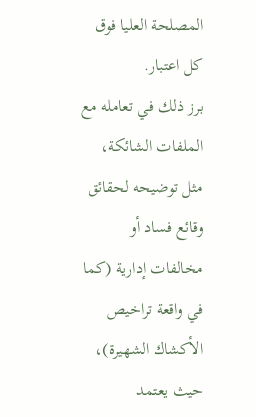المصلحة العليا فوق كل اعتبار.
برز ذلك في تعامله مع الملفات الشائكة، مثل توضيحه لحقائق وقائع فساد أو مخالفات إدارية (كما في واقعة تراخيص الأكشاك الشهيرة)، حيث يعتمد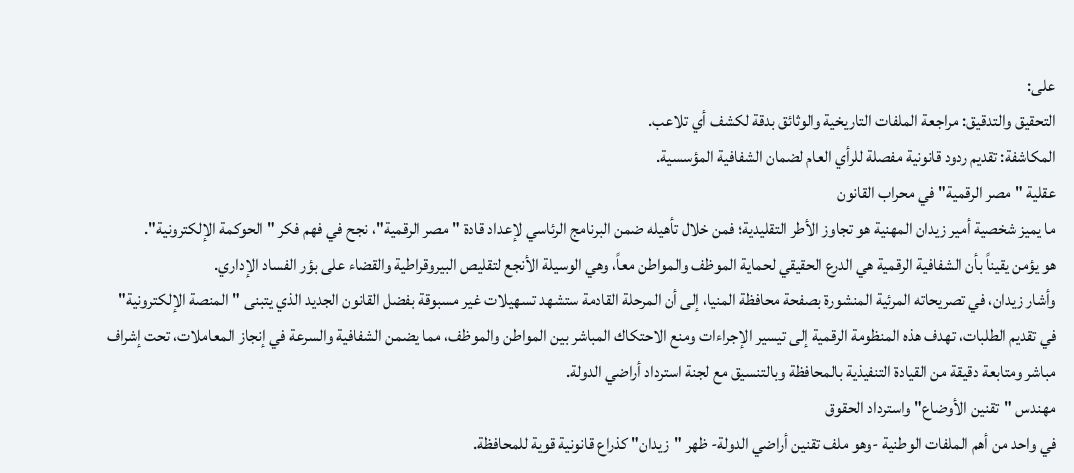على:
التحقيق والتدقيق: مراجعة الملفات التاريخية والوثائق بدقة لكشف أي تلاعب.
المكاشفة: تقديم ردود قانونية مفصلة للرأي العام لضمان الشفافية المؤسسية.
عقلية "مصر الرقمية" في محراب القانون
ما يميز شخصية أمير زيدان المهنية هو تجاوز الأطر التقليدية؛ فمن خلال تأهيله ضمن البرنامج الرئاسي لإعداد قادة "مصر الرقمية"، نجح في فهم فكر "الحوكمة الإلكترونية".
هو يؤمن يقيناً بأن الشفافية الرقمية هي الدرع الحقيقي لحماية الموظف والمواطن معاً، وهي الوسيلة الأنجع لتقليص البيروقراطية والقضاء على بؤر الفساد الإداري.
وأشار زيدان، في تصريحاته المرئية المنشورة بصفحة محافظة المنيا، إلى أن المرحلة القادمة ستشهد تسهيلات غير مسبوقة بفضل القانون الجديد الذي يتبنى "المنصة الإلكترونية" في تقديم الطلبات، تهدف هذه المنظومة الرقمية إلى تيسير الإجراءات ومنع الاحتكاك المباشر بين المواطن والموظف، مما يضمن الشفافية والسرعة في إنجاز المعاملات، تحت إشراف مباشر ومتابعة دقيقة من القيادة التنفيذية بالمحافظة وبالتنسيق مع لجنة استرداد أراضي الدولة.
مهندس "تقنين الأوضاع" واسترداد الحقوق
في واحد من أهم الملفات الوطنية -وهو ملف تقنين أراضي الدولة- ظهر "زيدان" كذراع قانونية قوية للمحافظة.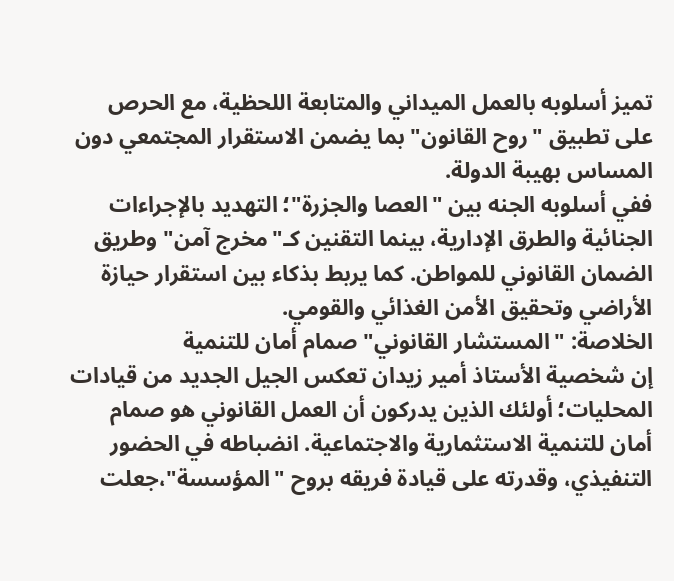تميز أسلوبه بالعمل الميداني والمتابعة اللحظية، مع الحرص على تطبيق "روح القانون" بما يضمن الاستقرار المجتمعي دون المساس بهيبة الدولة.
ففي أسلوبه الجنه بين "العصا والجزرة"؛ التهديد بالإجراءات الجنائية والطرق الإدارية، بينما التقنين كـ"مخرج آمن" وطريق الضمان القانوني للمواطن. كما يربط بذكاء بين استقرار حيازة الأراضي وتحقيق الأمن الغذائي والقومي.
الخلاصة: "المستشار القانوني" صمام أمان للتنمية
إن شخصية الأستاذ أمير زيدان تعكس الجيل الجديد من قيادات المحليات؛ أولئك الذين يدركون أن العمل القانوني هو صمام أمان للتنمية الاستثمارية والاجتماعية. انضباطه في الحضور التنفيذي، وقدرته على قيادة فريقه بروح "المؤسسة"،جعلت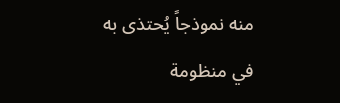منه نموذجاً يُحتذى به في منظومة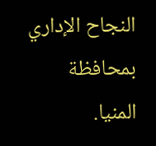النجاح الإداري بمحافظة المنيا.